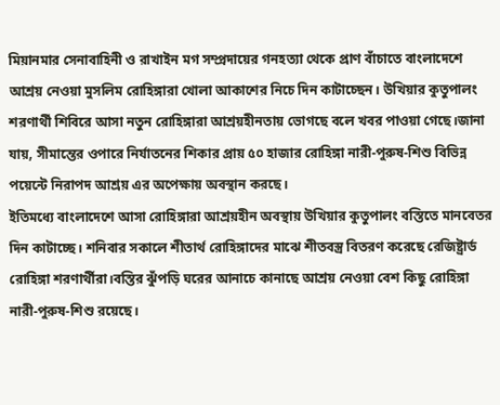মিয়ানমার সেনাবাহিনী ও রাখাইন মগ সম্প্রদায়ের গনহত্যা থেকে প্রাণ বাঁচাতে বাংলাদেশে আশ্রয় নেওয়া মুসলিম রোহিঙ্গারা খোলা আকাশের নিচে দিন কাটাচ্ছেন। উখিয়ার কুতুপালং শরণার্থী শিবিরে আসা নতুন রোহিঙ্গারা আশ্রয়হীনতায় ভোগছে বলে খবর পাওয়া গেছে।জানা যায়, সীমান্তের ওপারে নির্যাতনের শিকার প্রায় ৫০ হাজার রোহিঙ্গা নারী-পুরুষ-শিশু বিভিন্ন পয়েন্টে নিরাপদ আশ্রয় এর অপেক্ষায় অবস্থান করছে।
ইতিমধ্যে বাংলাদেশে আসা রোহিঙ্গারা আশ্রয়হীন অবস্থায় উখিয়ার কুতুপালং বস্তিতে মানবেতর দিন কাটাচ্ছে। শনিবার সকালে শীতার্থ রোহিঙ্গাদের মাঝে শীতবস্ত্র বিতরণ করেছে রেজিষ্ট্রার্ড রোহিঙ্গা শরণার্থীরা।বস্তির ঝুঁপড়ি ঘরের আনাচে কানাছে আশ্রয় নেওয়া বেশ কিছু রোহিঙ্গা নারী-পুরুষ-শিশু রয়েছে।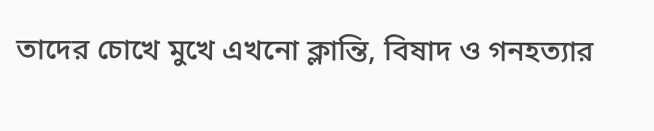তাদের চোখে মুখে এখনো ক্লান্তি, বিষাদ ও গনহত্যার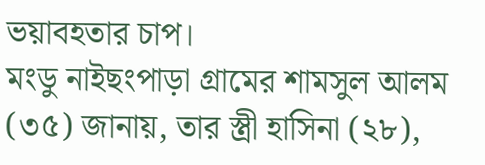ভয়াবহতার চাপ।
মংডু নাইছংপাড়া গ্রামের শামসুল আলম (৩৫) জানায়, তার স্ত্রী হাসিনা (২৮),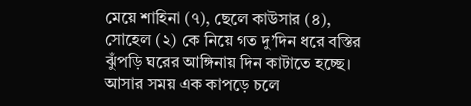মেয়ে শাহিনা (৭), ছেলে কাউসার (৪), সোহেল (২) কে নিয়ে গত দু’দিন ধরে বস্তির ঝুঁপড়ি ঘরের আঙ্গিনায় দিন কাটাতে হচ্ছে। আসার সময় এক কাপড়ে চলে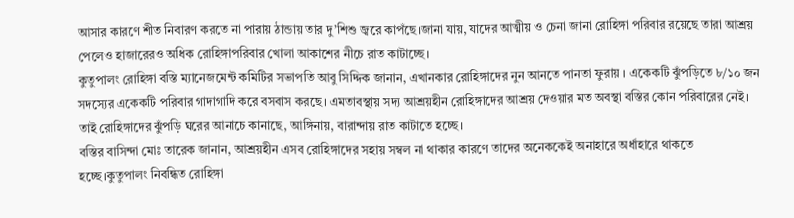আসার কারণে শীত নিবারণ করতে না পারায় ঠান্ডায় তার দু’শিশু জ্বরে কাপঁছে।জানা যায়, যাদের আত্মীয় ও চেনা জানা রোহিঙ্গা পরিবার রয়েছে তারা আশ্রয় পেলেও হাজারেরও অধিক রোহিঙ্গাপরিবার খোলা আকাশের নীচে রাত কাটাচ্ছে।
কুতুপালং রোহিঙ্গা বস্তি ম্যানেজমেন্ট কমিটির সভাপতি আবু সিদ্দিক জানান, এখানকার রোহিঙ্গাদের নুন আনতে পানতা ফুরায় । একেকটি ঝুঁপড়িতে ৮/১০ জন সদস্যের একেকটি পরিবার গাদাগাদি করে বসবাস করছে। এমতাবস্থায় সদ্য আশ্রয়হীন রোহিঙ্গাদের আশ্রয় দেওয়ার মত অবস্থা বস্তির কোন পরিবারের নেই। তাই রোহিঙ্গাদের ঝুঁপড়ি ঘরের আনাচে কানাছে, আঙ্গিনায়, বারান্দায় রাত কাটাতে হচ্ছে।
বস্তির বাসিন্দা মোঃ তারেক জানান, আশ্রয়হীন এসব রোহিঙ্গাদের সহায় সম্বল না থাকার কারণে তাদের অনেককেই অনাহারে অর্ধাহারে থাকতে হচ্ছে।কুতুপালং নিবন্ধিত রোহিঙ্গা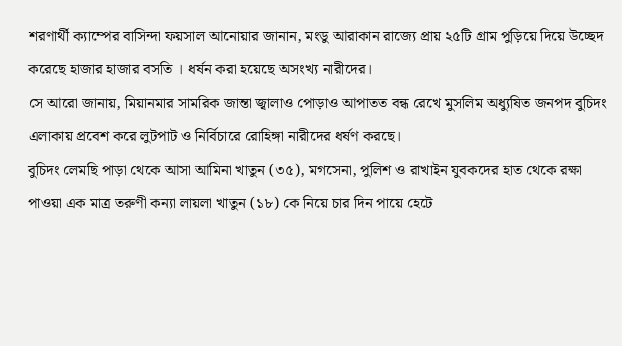শরণার্থী ক্যাম্পের বাসিন্দা ফয়সাল আনোয়ার জানান, মংডু আরাকান রাজ্যে প্রায় ২৫টি গ্রাম পুড়িয়ে দিয়ে উচ্ছেদ করেছে হাজার হাজার বসতি । ধর্ষন করা হয়েছে অসংখ্য নারীদের।
সে আরো জানায়, মিয়ানমার সামরিক জান্তা জ্বালাও পোড়াও আপাতত বন্ধ রেখে মুসলিম অধ্যুষিত জনপদ বুচিদং এলাকায় প্রবেশ করে লুটপাট ও নির্বিচারে রোহিঙ্গা নারীদের ধর্ষণ করছে।
বুচিদং লেমছি পাড়া থেকে আসা আমিনা খাতুন (৩৫), মগসেনা, পুলিশ ও রাখাইন যুবকদের হাত থেকে রক্ষা পাওয়া এক মাত্র তরুণী কন্যা লায়লা খাতুন (১৮) কে নিয়ে চার দিন পায়ে হেটে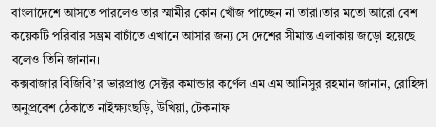বাংলাদেশে আসতে পারলেও তার স্মামীর কোন খোঁজ পাচ্ছেন না তারা।তার মতো আরো বেশ কয়েকটি পরিবার সম্ভ্রম বাচাঁতে এখানে আসার জন্য সে দেশের সীমান্ত এলাকায় জড়ো হয়েছে বলেও তিনি জানান।
কক্সবাজার বিজিবি’র ভারপ্রাপ্ত সেক্টর কমান্ডার কর্ণেল এম এম আনিসুর রহমান জানান, রোহিঙ্গা অনুপ্রবেশ ঠেকাতে নাইক্ষ্যংছড়ি, উখিয়া, টেকনাফ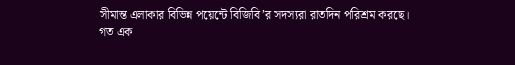সীমান্ত এলাকার বিভিন্ন পয়েন্টে বিজিবি’র সদস্যরা রাতদিন পরিশ্রম করছে।
গত এক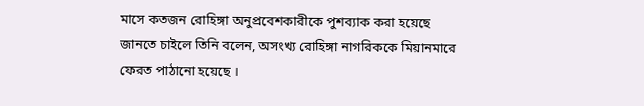মাসে কতজন রোহিঙ্গা অনুপ্রবেশকারীকে পুশব্যাক করা হয়েছে জানতে চাইলে তিনি বলেন, অসংখ্য রোহিঙ্গা নাগরিককে মিয়ানমারে ফেরত পাঠানো হয়েছে ।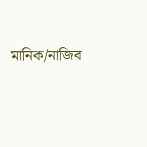মানিক/নাজিব